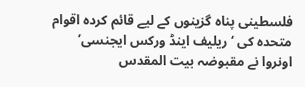فلسطینی پناہ گزینوں کے لیے قائم کردہ اقوام متحدہ کی ‘ریلیف اینڈ ورکس ایجنسی’ اونروا نے مقبوضہ بیت المقدس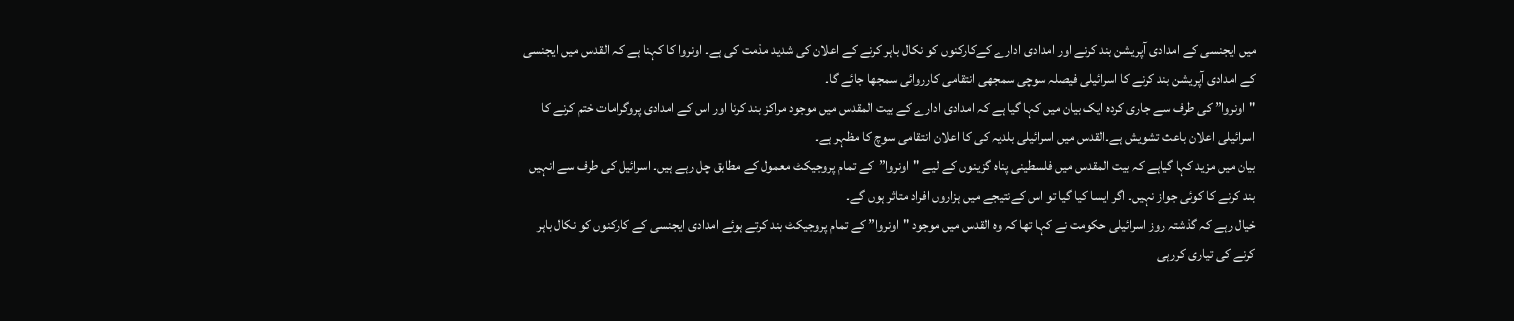میں ایجنسی کے امدادی آپریشن بند کرنے اور امدادی ادارے کےکارکنوں کو نکال باہر کرنے کے اعلان کی شدید مذمت کی ہے۔ اونروا کا کہنا ہے کہ القدس میں ایجنسی کے امدادی آپریشن بند کرنے کا اسرائیلی فیصلہ سوچی سمجھی انتقامی کارروائی سمجھا جائے گا۔
"اونروا” کی طرف سے جاری کردہ ایک بیان میں کہا گیا ہے کہ امدادی ادارے کے بیت المقدس میں موجود مراکز بند کرنا اور اس کے امدادی پروگرامات ختم کرنے کا اسرائیلی اعلان باعث تشویش ہے۔القدس میں اسرائیلی بلدیہ کی کا اعلان انتقامی سوچ کا مظہر ہے۔
بیان میں مزید کہا گیاہے کہ بیت المقدس میں فلسطینی پناہ گزینوں کے لیے "اونروا”کے تمام پروجیکٹ معمول کے مطابق چل رہے ہیں۔ اسرائیل کی طرف سے انہیں بند کرنے کا کوئی جواز نہیں۔ اگر ایسا کیا گیا تو اس کےنتیجے میں ہزاروں افراد متاثر ہوں گے۔
خیال رہے کہ گذشتہ روز اسرائیلی حکومت نے کہا تھا کہ وہ القدس میں موجود "اونروا” کے تمام پروجیکٹ بند کرتے ہوئے امدادی ایجنسی کے کارکنوں کو نکال باہر کرنے کی تیاری کررہی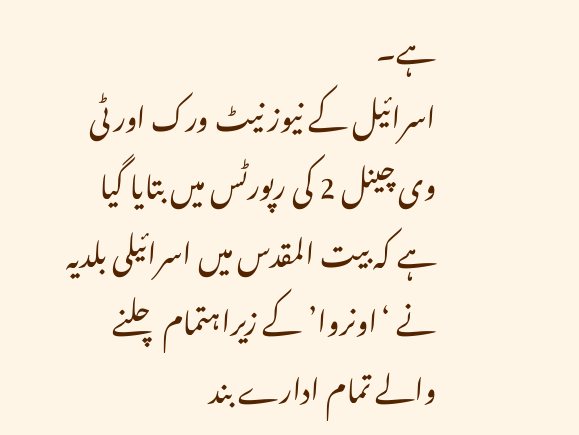ہے۔
اسرائیل کے نیوز نیٹ ورک اور ٹی وی چینل 2 کی رپورٹس میں بتایا گیا ہے کہ بیت المقدس میں اسرائیلی بلدیہ نے ‘اونروا’ کے زیراہتمام چلنے والے تمام ادارے بند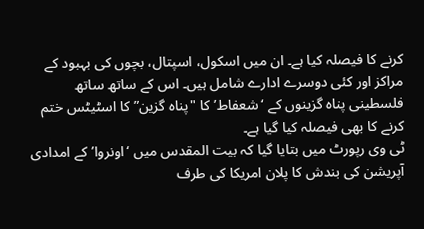کرنے کا فیصلہ کیا ہے۔ ان میں اسکول، اسپتال، بچوں کی بہبود کے مراکز اور کئی دوسرے ادارے شامل ہیں۔ اس کے ساتھ ساتھ فلسطینی پناہ گزینوں کے ‘شعفاط’ کا "پناہ گزین” کا اسٹیٹس ختم کرنے کا بھی فیصلہ کیا گیا ہے۔
ٹی وی رپورٹ میں بتایا گیا کہ بیت المقدس میں ‘اونروا’ کے امدادی آپریشن کی بندش کا پلان امریکا کی طرف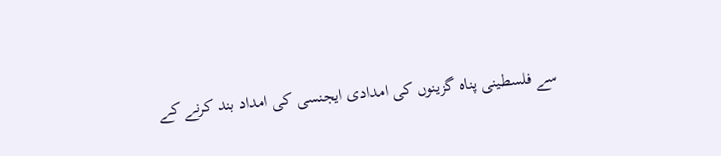سے فلسطینی پناہ گزینوں کی امدادی ایجنسی کی امداد بند کرنے کے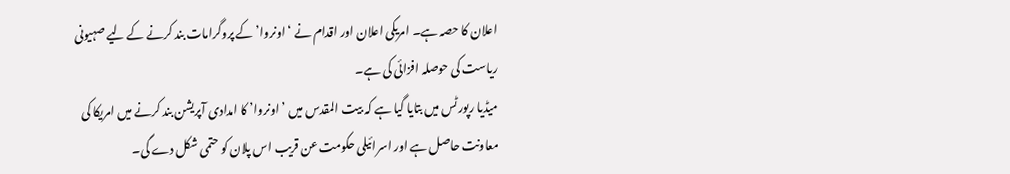اعلان کا حصہ ہے۔ امریکی اعلان اور اقدام نے ‘اونروا’ کے پروگرامات بند کرنے کے لیے صہیونی ریاست کی حوصلہ افزائی کی ہے۔
میڈیا رپورٹس میں بتایا گیا ہے کہ بیت المقدس میں ’اونروا’ کا امدادی آپریشن بند کرنے میں امریکا کی معاونت حاصل ہے اور اسرائیلی حکومت عن قریب اس پلان کو حتمی شکل دے گی۔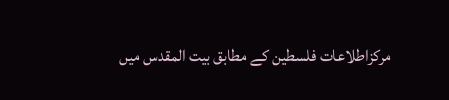مرکزاطلاعات فلسطین کے مطابق بیت المقدس میں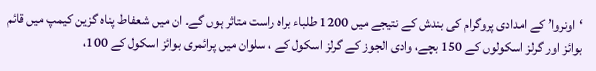‘اونروا’ کے امدادی پروگرام کی بندش کے نتیجے میں 1200 طلباء براہ راست متاثر ہوں گے۔ ان میں شعفاط پناہ گزین کیمپ میں قائم بوائز اور گرلز اسکولوں کے 150 بچے، وادی الجوز کے گرلز اسکول کے ، سلوان میں پرائمری بوائز اسکول کے 100،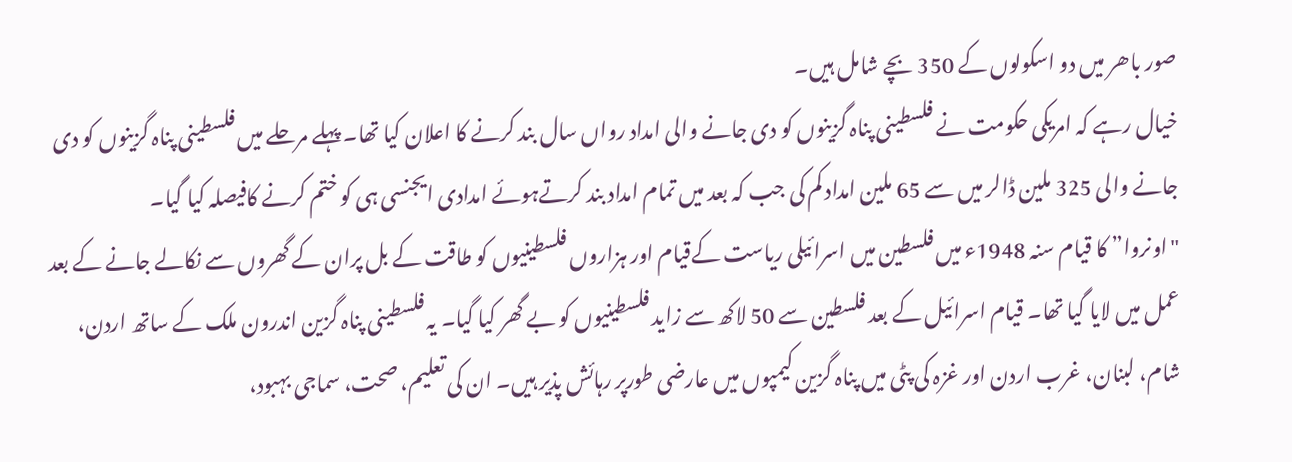صور باھر میں دو اسکولوں کے 350 بچے شامل ہیں۔
خیال رہے کہ امریکی حکومت نے فلسطینی پناہ گزینوں کو دی جانے والی امداد رواں سال بند کرنے کا اعلان کیا تھا۔ پہلے مرحلے میں فلسطینی پناہ گزینوں کو دی جانے والی 325 ملین ڈالر میں سے 65 ملین امداد کم کی جب کہ بعد میں تمام امداد بند کرتےہوئے امدادی ایجنسی ہی کو ختم کرنے کافیصلہ کیا گیا۔
"اونروا” کا قیام سنہ 1948ء میں فلسطین میں اسرائیلی ریاست کےقیام اور ہزاروں فلسطینیوں کو طاقت کے بل پران کے گھروں سے نکالے جانے کے بعد عمل میں لایا گیا تھا۔ قیام اسرائیل کے بعد فلسطین سے 50 لاکھ سے زاید فلسطینیوں کو بے گھر کیا گیا۔ یہ فلسطینی پناہ گزین اندرون ملک کے ساتھ اردن، شام، لبنان، غرب اردن اور غزہ کی پٹی میں پناہ گزین کیمپوں میں عارضی طورپر رہائش پذیر ہیں۔ ان کی تعلیم، صحت، سماجی بہبود،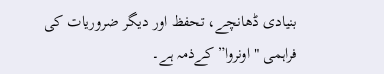بنیادی ڈھانچے، تحفظ اور دیگر ضروریات کی فراہمی "اونروا” کےذمہ ہے۔